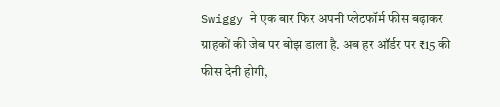Swiggy ने एक बार फिर अपनी प्लेटफॉर्म फीस बढ़ाकर ग्राहकों की जेब पर बोझ डाला है. अब हर ऑर्डर पर ₹15 की फीस देनी होगी,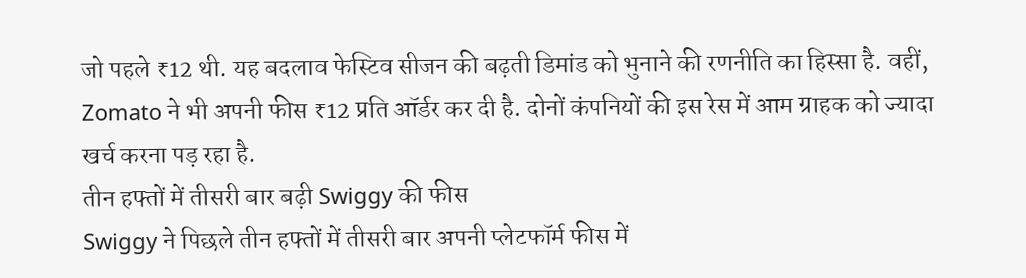जो पहले ₹12 थी. यह बदलाव फेस्टिव सीजन की बढ़ती डिमांड को भुनाने की रणनीति का हिस्सा है. वहीं, Zomato ने भी अपनी फीस ₹12 प्रति ऑर्डर कर दी है. दोनों कंपनियों की इस रेस में आम ग्राहक को ज्यादा खर्च करना पड़ रहा है.
तीन हफ्तों में तीसरी बार बढ़ी Swiggy की फीस
Swiggy ने पिछले तीन हफ्तों में तीसरी बार अपनी प्लेटफॉर्म फीस में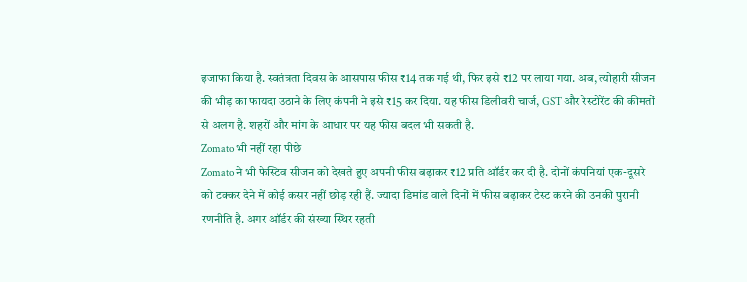इजाफा किया है. स्वतंत्रता दिवस के आसपास फीस ₹14 तक गई थी, फिर इसे ₹12 पर लाया गया. अब, त्योहारी सीजन की भीड़ का फायदा उठाने के लिए कंपनी ने इसे ₹15 कर दिया. यह फीस डिलीवरी चार्ज, GST और रेस्टोरेंट की कीमतों से अलग है. शहरों और मांग के आधार पर यह फीस बदल भी सकती है.
Zomato भी नहीं रहा पीछे
Zomato ने भी फेस्टिव सीजन को देखते हुए अपनी फीस बढ़ाकर ₹12 प्रति ऑर्डर कर दी है. दोनों कंपनियां एक-दूसरे को टक्कर देने में कोई कसर नहीं छोड़ रही हैं. ज्यादा डिमांड वाले दिनों में फीस बढ़ाकर टेस्ट करने की उनकी पुरानी रणनीति है. अगर ऑर्डर की संख्या स्थिर रहती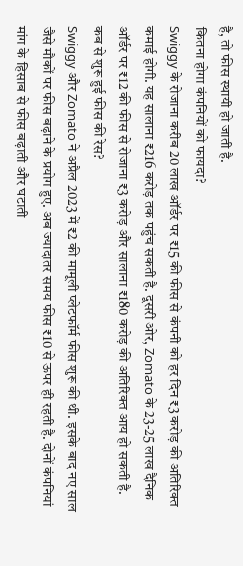है, तो फीस स्थायी हो जाती है.
कितना होगा कंपनियों को फायदा?
Swiggy के रोजाना करीब 20 लाख ऑर्डर पर ₹15 की फीस से कंपनी को हर दिन ₹3 करोड़ की अतिरिक्त कमाई होगी. यह सालाना ₹216 करोड़ तक पहुंच सकती है. दूसरी ओर, Zomato के 23-25 लाख दैनिक ऑर्डर पर ₹12 की फीस से रोजाना ₹3 करोड़ और सालाना ₹180 करोड़ की अतिरिक्त आय हो सकती है.
कब से शुरू हुई फीस की रेस?
Swiggy और Zomato ने अप्रैल 2023 में ₹2 की मामूली प्लेटफॉर्म फीस शुरू की थी. इसके बाद नए साल जैसे मौकों पर फीस बढ़ाने के प्रयोग हुए. अब ज्यादातर समय फीस ₹10 से ऊपर ही रहती है. दोनों कंपनियां मांग के हिसाब से फीस बढ़ाती और घटाती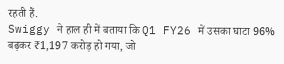रहती हैं.
Swiggy ने हाल ही में बताया कि Q1 FY26 में उसका घाटा 96% बढ़कर ₹1,197 करोड़ हो गया, जो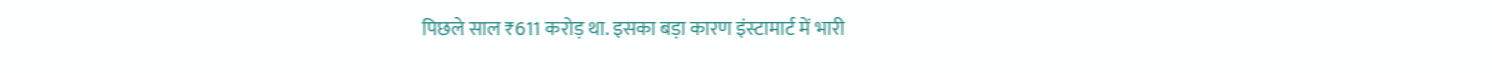पिछले साल ₹611 करोड़ था. इसका बड़ा कारण इंस्टामार्ट में भारी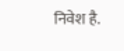निवेश है.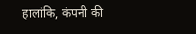हालांकि, कंपनी की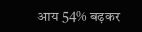आय 54% बढ़कर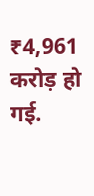₹4,961 करोड़ हो गई.